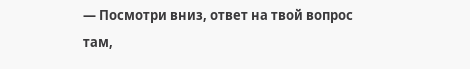— Посмотри вниз, ответ на твой вопрос там,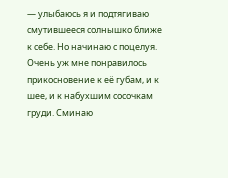— улыбаюсь я и подтягиваю смутившееся солнышко ближе к себе. Но начинаю с поцелуя. Очень уж мне понравилось прикосновение к её губам, и к шее, и к набухшим сосочкам груди. Сминаю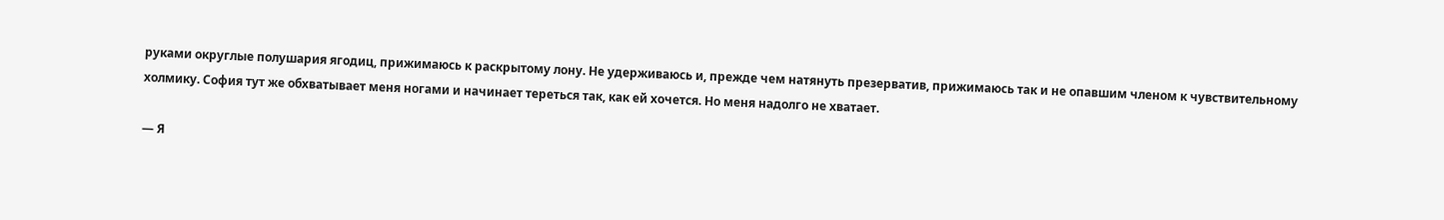руками округлые полушария ягодиц, прижимаюсь к раскрытому лону. Не удерживаюсь и, прежде чем натянуть презерватив, прижимаюсь так и не опавшим членом к чувствительному холмику. София тут же обхватывает меня ногами и начинает тереться так, как ей хочется. Но меня надолго не хватает.

— Я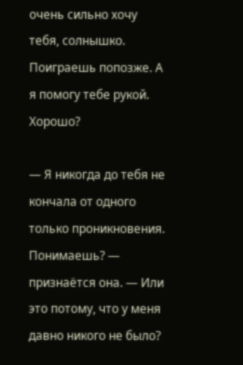очень сильно хочу тебя, солнышко. Поиграешь попозже. А я помогу тебе рукой. Хорошо?

— Я никогда до тебя не кончала от одного только проникновения. Понимаешь? — признаётся она. — Или это потому, что у меня давно никого не было?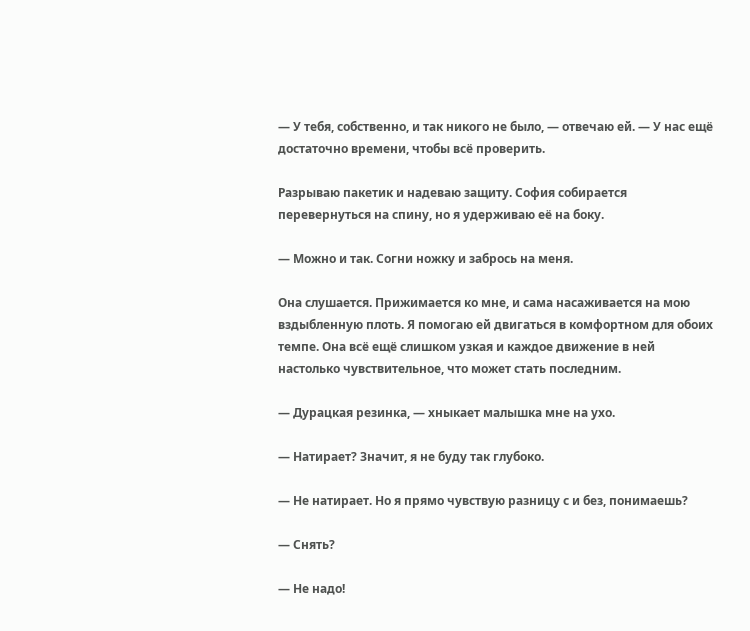— У тебя, собственно, и так никого не было, — отвечаю ей. — У нас ещё достаточно времени, чтобы всё проверить.

Разрываю пакетик и надеваю защиту. София собирается перевернуться на спину, но я удерживаю её на боку.

— Можно и так. Согни ножку и забрось на меня.

Она слушается. Прижимается ко мне, и сама насаживается на мою вздыбленную плоть. Я помогаю ей двигаться в комфортном для обоих темпе. Она всё ещё слишком узкая и каждое движение в ней настолько чувствительное, что может стать последним.

— Дурацкая резинка, — хныкает малышка мне на ухо.

— Натирает? Значит, я не буду так глубоко.

— Не натирает. Но я прямо чувствую разницу с и без, понимаешь?

— Снять?

— Не надо!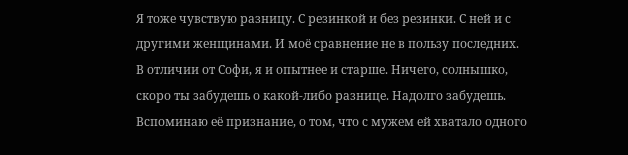Я тоже чувствую разницу. С резинкой и без резинки. С ней и с другими женщинами. И моё сравнение не в пользу последних. В отличии от Софи, я и опытнее и старше. Ничего, солнышко, скоро ты забудешь о какой-либо разнице. Надолго забудешь. Вспоминаю её признание, о том, что с мужем ей хватало одного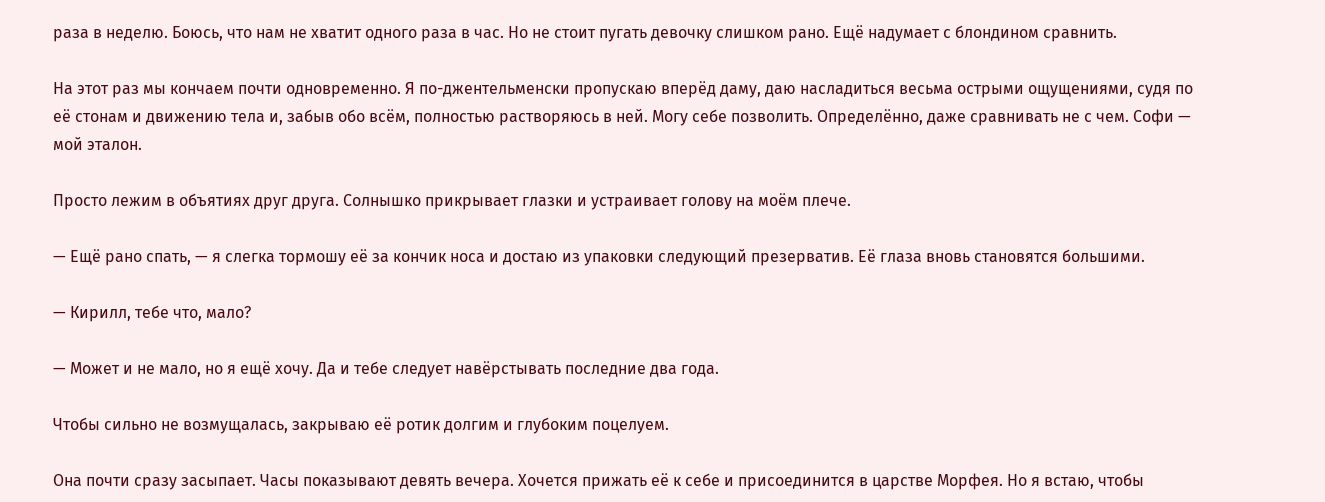раза в неделю. Боюсь, что нам не хватит одного раза в час. Но не стоит пугать девочку слишком рано. Ещё надумает с блондином сравнить.

На этот раз мы кончаем почти одновременно. Я по-джентельменски пропускаю вперёд даму, даю насладиться весьма острыми ощущениями, судя по её стонам и движению тела и, забыв обо всём, полностью растворяюсь в ней. Могу себе позволить. Определённо, даже сравнивать не с чем. Софи — мой эталон.

Просто лежим в объятиях друг друга. Солнышко прикрывает глазки и устраивает голову на моём плече.

— Ещё рано спать, — я слегка тормошу её за кончик носа и достаю из упаковки следующий презерватив. Её глаза вновь становятся большими.

— Кирилл, тебе что, мало?

— Может и не мало, но я ещё хочу. Да и тебе следует навёрстывать последние два года.

Чтобы сильно не возмущалась, закрываю её ротик долгим и глубоким поцелуем.

Она почти сразу засыпает. Часы показывают девять вечера. Хочется прижать её к себе и присоединится в царстве Морфея. Но я встаю, чтобы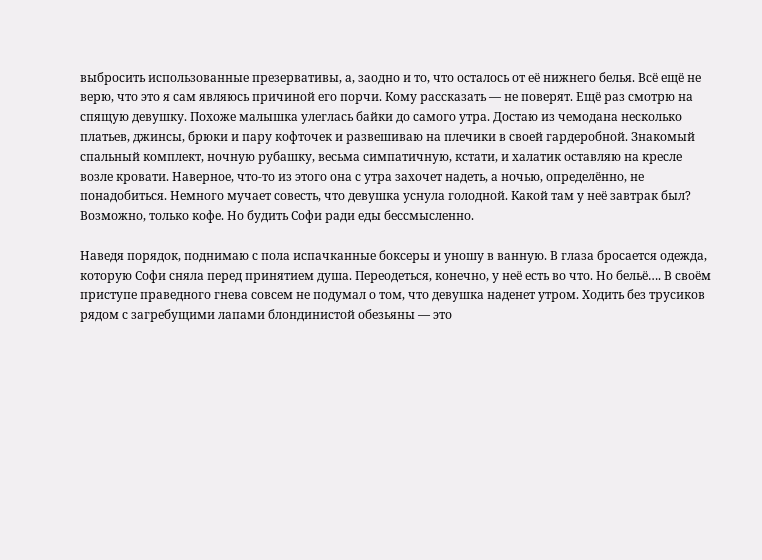выбросить использованные презервативы, а, заодно и то, что осталось от её нижнего белья. Всё ещё не верю, что это я сам являюсь причиной его порчи. Кому рассказать — не поверят. Ещё раз смотрю на спящую девушку. Похоже малышка улеглась байки до самого утра. Достаю из чемодана несколько платьев, джинсы, брюки и пару кофточек и развешиваю на плечики в своей гардеробной. Знакомый спальный комплект, ночную рубашку, весьма симпатичную, кстати, и халатик оставляю на кресле возле кровати. Наверное, что-то из этого она с утра захочет надеть, а ночью, определённо, не понадобиться. Немного мучает совесть, что девушка уснула голодной. Какой там у неё завтрак был? Возможно, только кофе. Но будить Софи ради еды бессмысленно.

Наведя порядок, поднимаю с пола испачканные боксеры и уношу в ванную. В глаза бросается одежда, которую Софи сняла перед принятием душа. Переодеться, конечно, у неё есть во что. Но бельё…. В своём приступе праведного гнева совсем не подумал о том, что девушка наденет утром. Ходить без трусиков рядом с загребущими лапами блондинистой обезьяны — это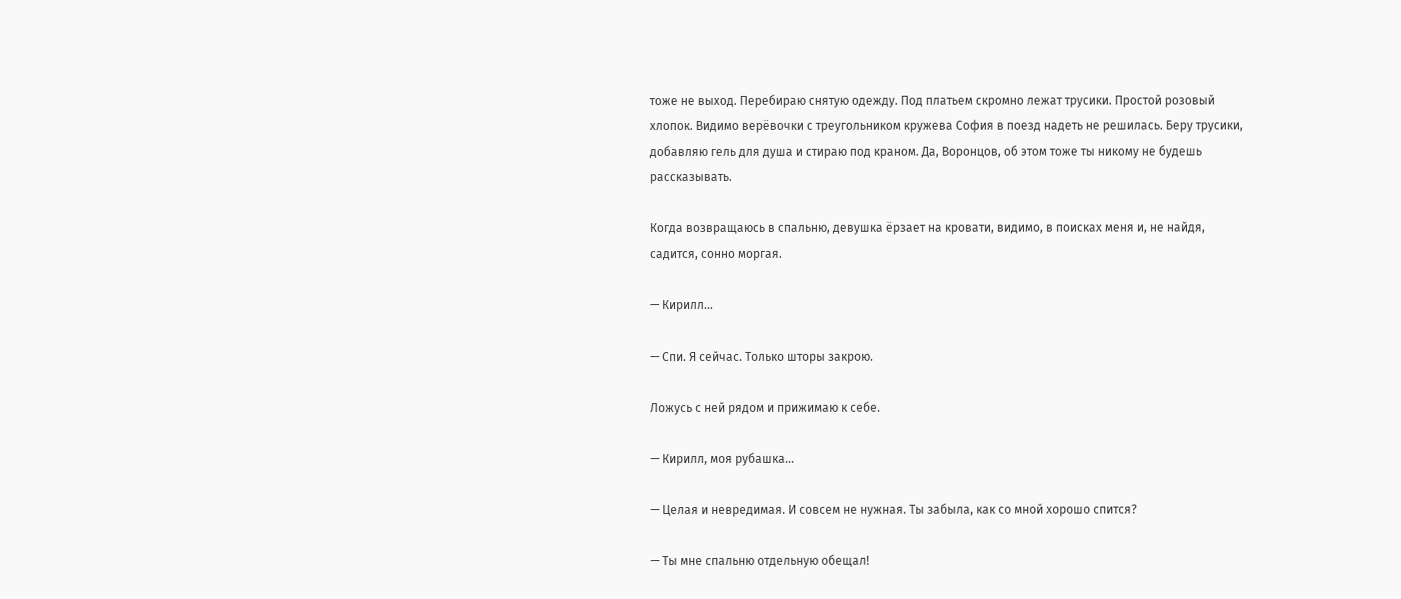тоже не выход. Перебираю снятую одежду. Под платьем скромно лежат трусики. Простой розовый хлопок. Видимо верёвочки с треугольником кружева София в поезд надеть не решилась. Беру трусики, добавляю гель для душа и стираю под краном. Да, Воронцов, об этом тоже ты никому не будешь рассказывать.

Когда возвращаюсь в спальню, девушка ёрзает на кровати, видимо, в поисках меня и, не найдя, садится, сонно моргая.

— Кирилл…

— Спи. Я сейчас. Только шторы закрою.

Ложусь с ней рядом и прижимаю к себе.

— Кирилл, моя рубашка…

— Целая и невредимая. И совсем не нужная. Ты забыла, как со мной хорошо спится?

— Ты мне спальню отдельную обещал!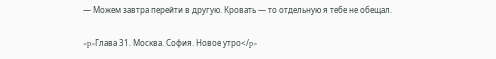— Можем завтра перейти в другую. Кровать — то отдельную я тебе не обещал.

<p>Глава 31. Москва. София. Новое утро</p>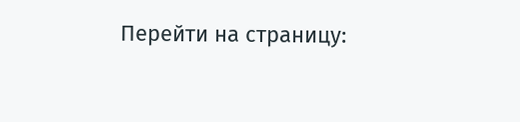Перейти на страницу: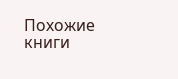Похожие книги